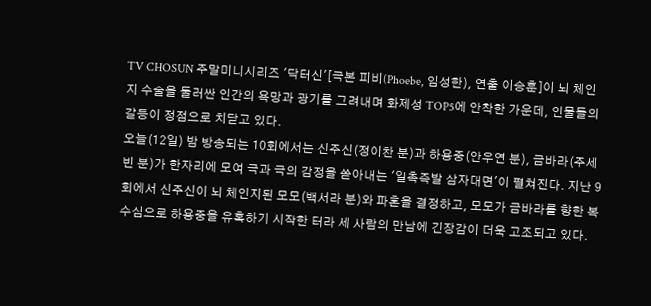TV CHOSUN 주말미니시리즈 '닥터신'[극본 피비(Phoebe, 임성한), 연출 이승훈]이 뇌 체인지 수술을 둘러싼 인간의 욕망과 광기를 그려내며 화제성 TOP5에 안착한 가운데, 인물들의 갈등이 정점으로 치닫고 있다.
오늘(12일) 밤 방송되는 10회에서는 신주신(정이찬 분)과 하용중(안우연 분), 금바라(주세빈 분)가 한자리에 모여 극과 극의 감정을 쏟아내는 '일촉즉발 삼자대면'이 펼쳐진다. 지난 9회에서 신주신이 뇌 체인지된 모모(백서라 분)와 파혼을 결정하고, 모모가 금바라를 향한 복수심으로 하용중을 유혹하기 시작한 터라 세 사람의 만남에 긴장감이 더욱 고조되고 있다.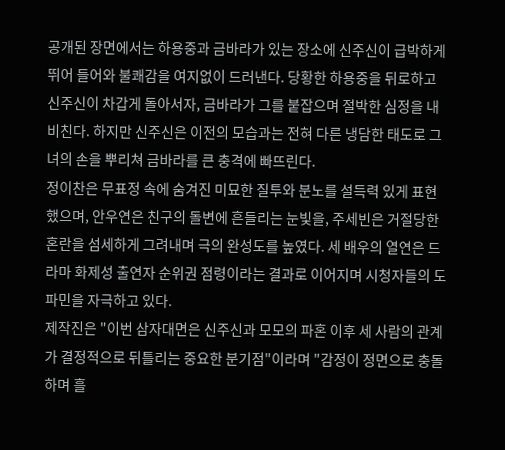공개된 장면에서는 하용중과 금바라가 있는 장소에 신주신이 급박하게 뛰어 들어와 불쾌감을 여지없이 드러낸다. 당황한 하용중을 뒤로하고 신주신이 차갑게 돌아서자, 금바라가 그를 붙잡으며 절박한 심정을 내비친다. 하지만 신주신은 이전의 모습과는 전혀 다른 냉담한 태도로 그녀의 손을 뿌리쳐 금바라를 큰 충격에 빠뜨린다.
정이찬은 무표정 속에 숨겨진 미묘한 질투와 분노를 설득력 있게 표현했으며, 안우연은 친구의 돌변에 흔들리는 눈빛을, 주세빈은 거절당한 혼란을 섬세하게 그려내며 극의 완성도를 높였다. 세 배우의 열연은 드라마 화제성 출연자 순위권 점령이라는 결과로 이어지며 시청자들의 도파민을 자극하고 있다.
제작진은 "이번 삼자대면은 신주신과 모모의 파혼 이후 세 사람의 관계가 결정적으로 뒤틀리는 중요한 분기점"이라며 "감정이 정면으로 충돌하며 흘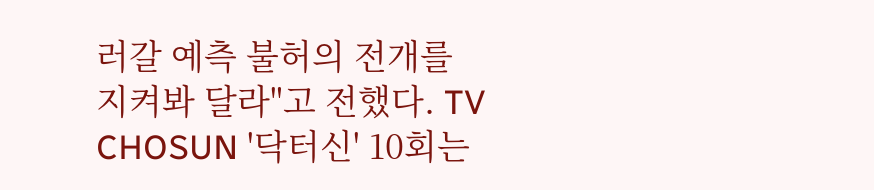러갈 예측 불허의 전개를 지켜봐 달라"고 전했다. TV CHOSUN '닥터신' 10회는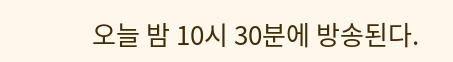오늘 밤 10시 30분에 방송된다.